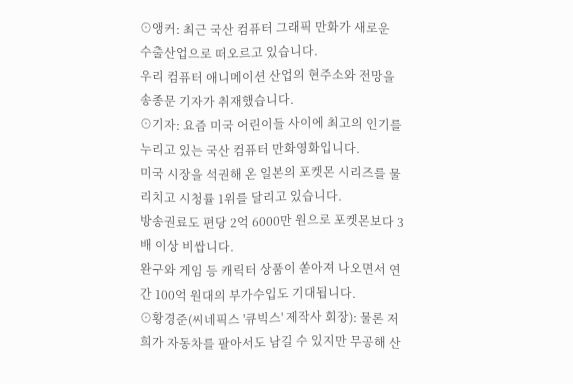⊙앵커: 최근 국산 컴퓨터 그래픽 만화가 새로운 수출산업으로 떠오르고 있습니다.
우리 컴퓨터 애니메이션 산업의 현주소와 전망을 송종문 기자가 취재했습니다.
⊙기자: 요즘 미국 어린이들 사이에 최고의 인기를 누리고 있는 국산 컴퓨터 만화영화입니다.
미국 시장을 석권해 온 일본의 포켓몬 시리즈를 물리치고 시청률 1위를 달리고 있습니다.
방송권료도 편당 2억 6000만 원으로 포켓몬보다 3배 이상 비쌉니다.
완구와 게임 등 캐릭터 상품이 쏟아져 나오면서 연간 100억 원대의 부가수입도 기대됩니다.
⊙황경준(씨네픽스 '큐빅스' 제작사 회장): 물론 저희가 자동차를 팔아서도 남길 수 있지만 무공해 산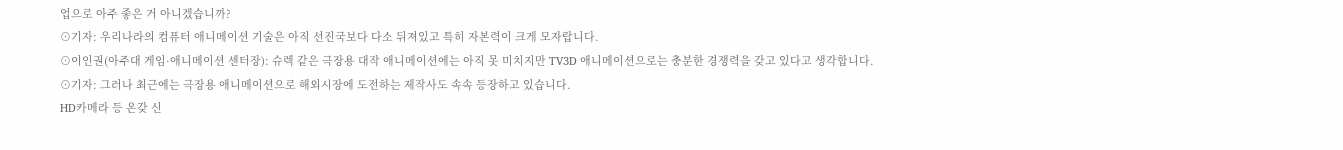업으로 아주 좋은 거 아니겠습니까?
⊙기자: 우리나라의 컴퓨터 애니메이션 기술은 아직 선진국보다 다소 뒤져있고 특히 자본력이 크게 모자랍니다.
⊙이인권(아주대 게임·애니메이션 센터장): 슈렉 같은 극장용 대작 애니메이션에는 아직 못 미치지만 TV3D 애니메이션으로는 충분한 경쟁력을 갖고 있다고 생각합니다.
⊙기자: 그러나 최근에는 극장용 애니메이션으로 해외시장에 도전하는 제작사도 속속 등장하고 있습니다.
HD카메라 등 온갖 신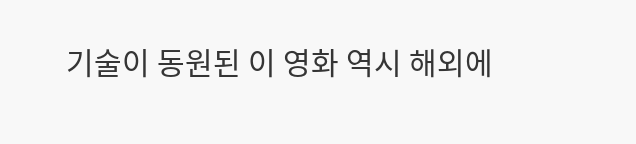기술이 동원된 이 영화 역시 해외에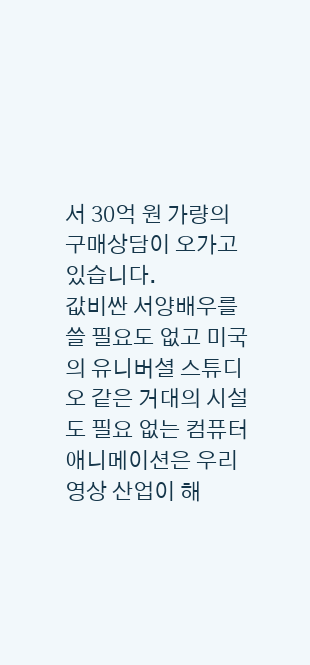서 30억 원 가량의 구매상담이 오가고 있습니다.
값비싼 서양배우를 쓸 필요도 없고 미국의 유니버셜 스튜디오 같은 거대의 시설도 필요 없는 컴퓨터 애니메이션은 우리 영상 산업이 해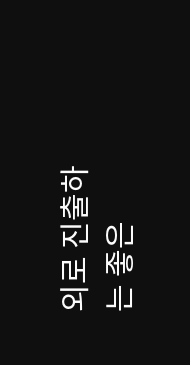외로 진출하는 좋은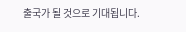출국가 될 것으로 기대됩니다.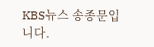KBS뉴스 송종문입니다.